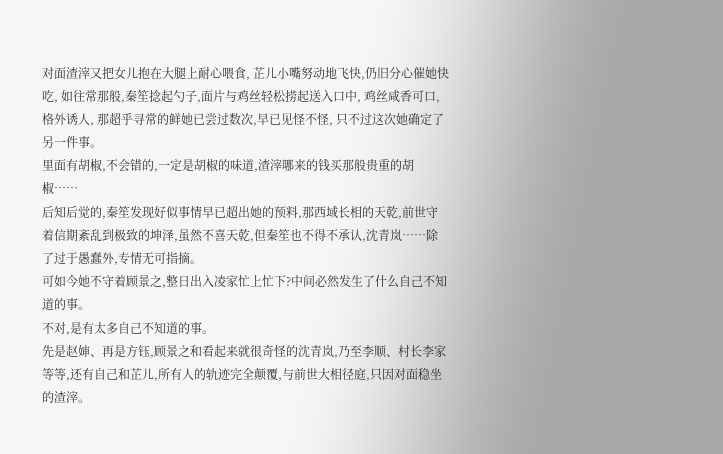对面渣滓又把女儿抱在大腿上耐心喂食, 芷儿小嘴努动地飞快,仍旧分心催她快吃, 如往常那般,秦笙捻起勺子,面片与鸡丝轻松捞起送入口中, 鸡丝咸香可口,格外诱人, 那超乎寻常的鲜她已尝过数次,早已见怪不怪, 只不过这次她确定了另一件事。
里面有胡椒,不会错的,一定是胡椒的味道,渣滓哪来的钱买那般贵重的胡椒……
后知后觉的,秦笙发现好似事情早已超出她的预料,那西域长相的天乾,前世守着信期紊乱到极致的坤泽,虽然不喜天乾,但秦笙也不得不承认,沈青岚……除了过于愚蠢外,专情无可指摘。
可如今她不守着顾景之,整日出入凌家忙上忙下?中间必然发生了什么自己不知道的事。
不对,是有太多自己不知道的事。
先是赵婶、再是方钰,顾景之和看起来就很奇怪的沈青岚,乃至李顺、村长李家等等,还有自己和芷儿,所有人的轨迹完全颠覆,与前世大相径庭,只因对面稳坐的渣滓。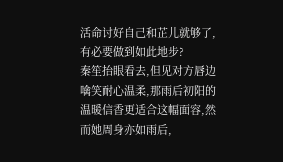活命讨好自己和芷儿就够了,有必要做到如此地步?
秦笙抬眼看去,但见对方唇边噙笑耐心温柔,那雨后初阳的温暖信香更适合这幅面容,然而她周身亦如雨后,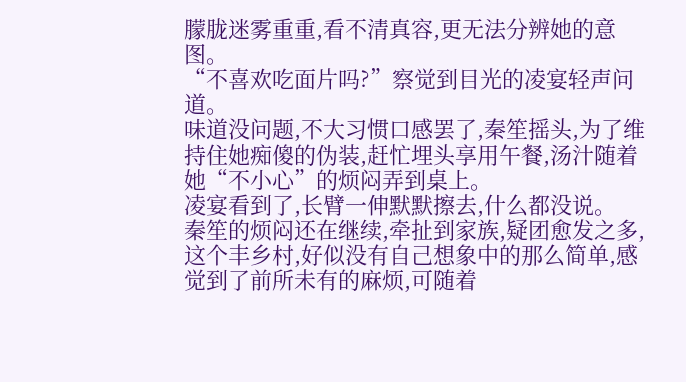朦胧迷雾重重,看不清真容,更无法分辨她的意图。
“不喜欢吃面片吗?”察觉到目光的凌宴轻声问道。
味道没问题,不大习惯口感罢了,秦笙摇头,为了维持住她痴傻的伪装,赶忙埋头享用午餐,汤汁随着她“不小心”的烦闷弄到桌上。
凌宴看到了,长臂一伸默默擦去,什么都没说。
秦笙的烦闷还在继续,牵扯到家族,疑团愈发之多,这个丰乡村,好似没有自己想象中的那么简单,感觉到了前所未有的麻烦,可随着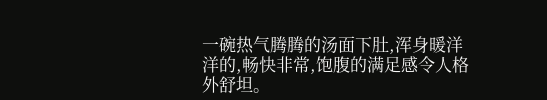一碗热气腾腾的汤面下肚,浑身暖洋洋的,畅快非常,饱腹的满足感令人格外舒坦。